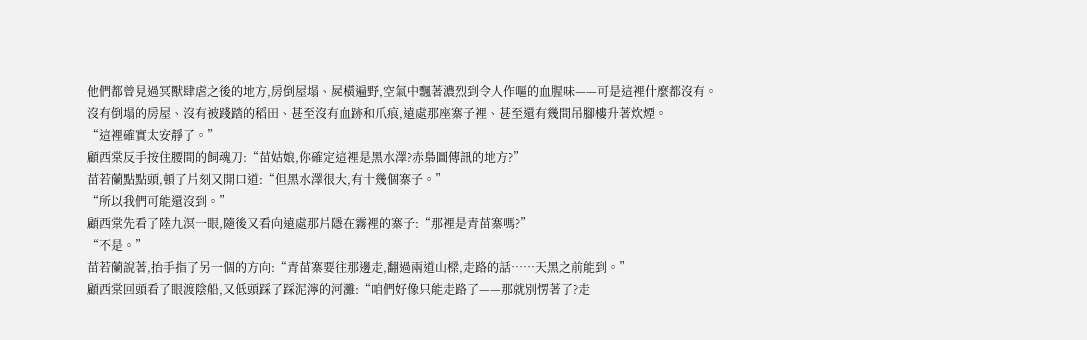他們都曾見過冥獸肆虐之後的地方,房倒屋塌、屍橫遍野,空氣中飄著濃烈到令人作嘔的血腥味——可是這裡什麼都沒有。
沒有倒塌的房屋、沒有被踐踏的稻田、甚至沒有血跡和爪痕,遠處那座寨子裡、甚至還有幾間吊腳樓升著炊煙。
“這裡確實太安靜了。”
顧西棠反手按住腰間的飼魂刀:“苗姑娘,你確定這裡是黑水澤?赤梟圖傳訊的地方?”
苗若蘭點點頭,頓了片刻又開口道:“但黑水澤很大,有十幾個寨子。”
“所以我們可能還沒到。”
顧西棠先看了陸九溟一眼,隨後又看向遠處那片隱在霧裡的寨子:“那裡是青苗寨嗎?”
“不是。”
苗若蘭說著,抬手指了另一個的方向:“青苗寨要往那邊走,翻過兩道山樑,走路的話……天黑之前能到。”
顧西棠回頭看了眼渡陰船,又低頭踩了踩泥濘的河灘:“咱們好像只能走路了——那就別愣著了?走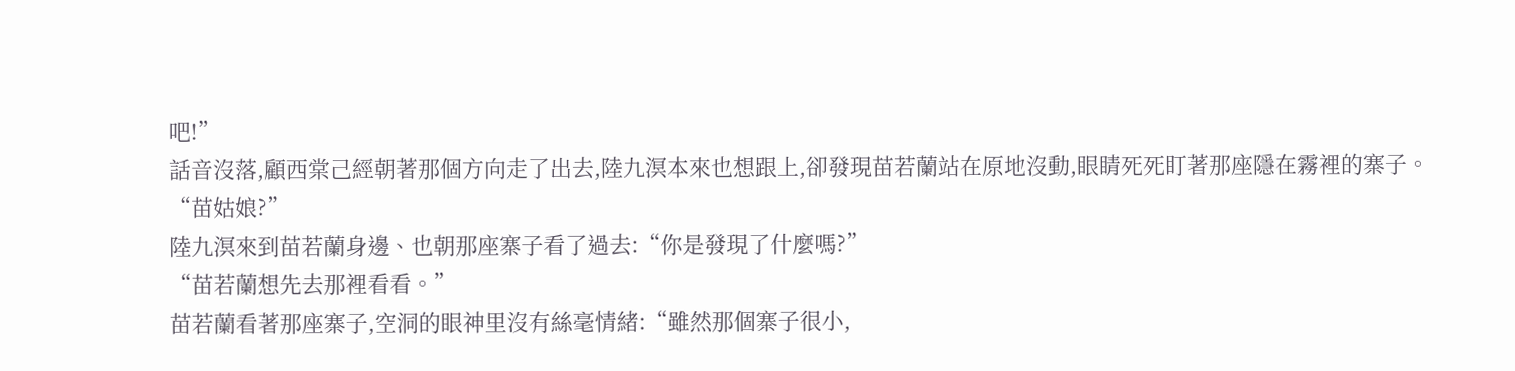吧!”
話音沒落,顧西棠己經朝著那個方向走了出去,陸九溟本來也想跟上,卻發現苗若蘭站在原地沒動,眼睛死死盯著那座隱在霧裡的寨子。
“苗姑娘?”
陸九溟來到苗若蘭身邊、也朝那座寨子看了過去:“你是發現了什麼嗎?”
“苗若蘭想先去那裡看看。”
苗若蘭看著那座寨子,空洞的眼神里沒有絲毫情緒:“雖然那個寨子很小,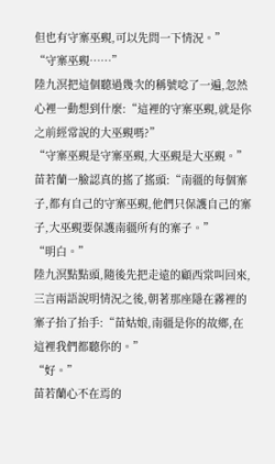但也有守寨巫覡,可以先問一下情況。”
“守寨巫覡……”
陸九溟把這個聽過幾次的稱號唸了一遍,忽然心裡一動想到什麼:“這裡的守寨巫覡,就是你之前經常說的大巫覡嗎?”
“守寨巫覡是守寨巫覡,大巫覡是大巫覡。”
苗若蘭一臉認真的搖了搖頭:“南疆的每個寨子,都有自己的守寨巫覡,他們只保護自己的寨子,大巫覡要保護南疆所有的寨子。”
“明白。”
陸九溟點點頭,隨後先把走遠的顧西棠叫回來,三言兩語說明情況之後,朝著那座隱在霧裡的寨子抬了抬手:“苗姑娘,南疆是你的故鄉,在這裡我們都聽你的。”
“好。”
苗若蘭心不在焉的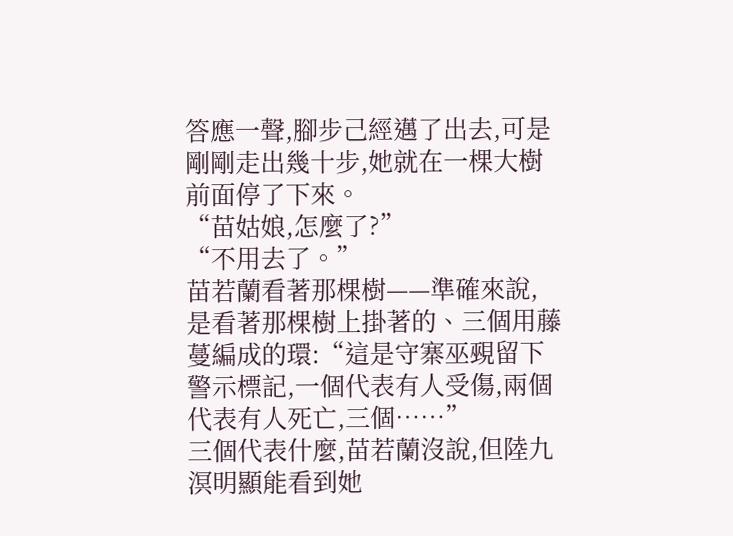答應一聲,腳步己經邁了出去,可是剛剛走出幾十步,她就在一棵大樹前面停了下來。
“苗姑娘,怎麼了?”
“不用去了。”
苗若蘭看著那棵樹——準確來說,是看著那棵樹上掛著的、三個用藤蔓編成的環:“這是守寨巫覡留下警示標記,一個代表有人受傷,兩個代表有人死亡,三個……”
三個代表什麼,苗若蘭沒說,但陸九溟明顯能看到她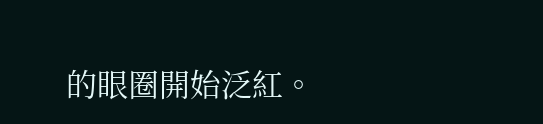的眼圈開始泛紅。